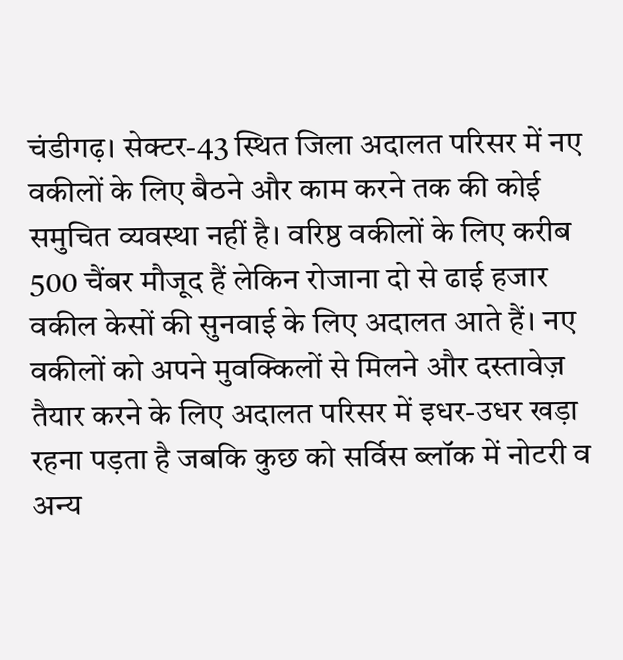चंडीगढ़। सेक्टर-43 स्थित जिला अदालत परिसर में नए वकीलों के लिए बैठने और काम करने तक की कोई समुचित व्यवस्था नहीं है। वरिष्ठ वकीलों के लिए करीब 500 चैंबर मौजूद हैं लेकिन रोजाना दो से ढाई हजार वकील केसों की सुनवाई के लिए अदालत आते हैं। नए वकीलों को अपने मुवक्किलों से मिलने और दस्तावेज़ तैयार करने के लिए अदालत परिसर में इधर-उधर खड़ा रहना पड़ता है जबकि कुछ को सर्विस ब्लॉक में नोटरी व अन्य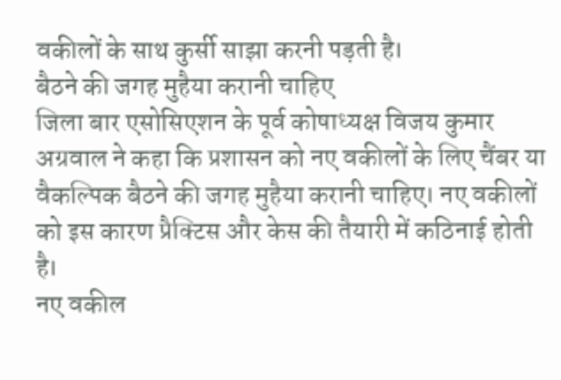वकीलों के साथ कुर्सी साझा करनी पड़ती है।
बैठने की जगह मुहैया करानी चाहिए
जिला बार एसोसिएशन के पूर्व कोषाध्यक्ष विजय कुमार अग्रवाल ने कहा कि प्रशासन को नए वकीलों के लिए चैंबर या वैकल्पिक बैठने की जगह मुहैया करानी चाहिए। नए वकीलों को इस कारण प्रैक्टिस और केस की तैयारी में कठिनाई होती है।
नए वकील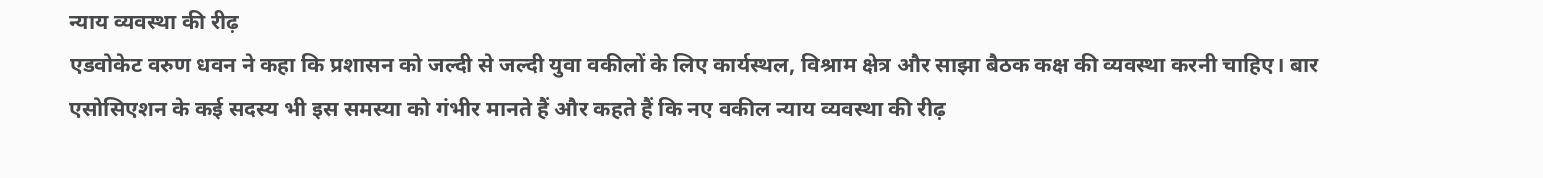न्याय व्यवस्था की रीढ़
एडवोकेट वरुण धवन ने कहा कि प्रशासन को जल्दी से जल्दी युवा वकीलों के लिए कार्यस्थल, विश्राम क्षेत्र और साझा बैठक कक्ष की व्यवस्था करनी चाहिए। बार एसोसिएशन के कई सदस्य भी इस समस्या को गंभीर मानते हैं और कहते हैं कि नए वकील न्याय व्यवस्था की रीढ़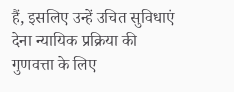हैं, इसलिए उन्हें उचित सुविधाएं देना न्यायिक प्रक्रिया की गुणवत्ता के लिए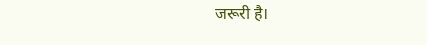जरूरी है।